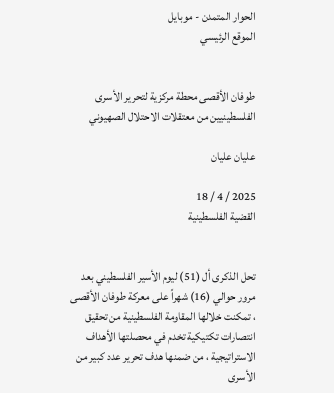الحوار المتمدن - موبايل
الموقع الرئيسي


طوفان الأقصى محطة مركزية لتحرير الأسرى الفلسطينيين من معتقلات الاحتلال الصهيوني

عليان عليان

2025 / 4 / 18
القضية الفلسطينية


تحل الذكرى أل (51) ليوم الأسير الفلسطيني بعد مرور حوالي (16) شهراً على معركة طوفان الأقصى ، تمكنت خلالها المقاومة الفلسطينية من تحقيق انتصارات تكتيكية تخدم في محصلتها الأهداف الاستراتيجية ، من ضمنها هدف تحرير عدد كبير من الأسرى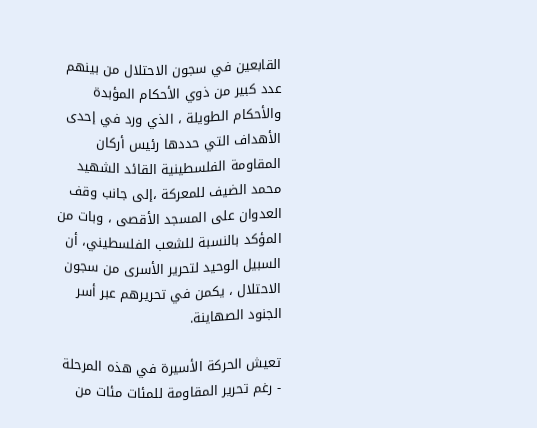القابعين في سجون الاحتلال من بينهم عدد كبير من ذوي الأحكام المؤبدة والأحكام الطويلة ، الذي ورد في إحدى الأهداف التي حددها رئيس أركان المقاومة الفلسطينية القائد الشهيد محمد الضيف للمعركة ،إلى جانب وقف العدوان على المسجد الأقصى ، وبات من المؤكد بالنسبة للشعب الفلسطيني، أن السبيل الوحيد لتحرير الأسرى من سجون الاحتلال ، يكمن في تحريرهم عبر أسر الجنود الصهاينة.

تعيش الحركة الأسيرة في هذه المرحلة - رغم تحرير المقاومة للمئات مئات من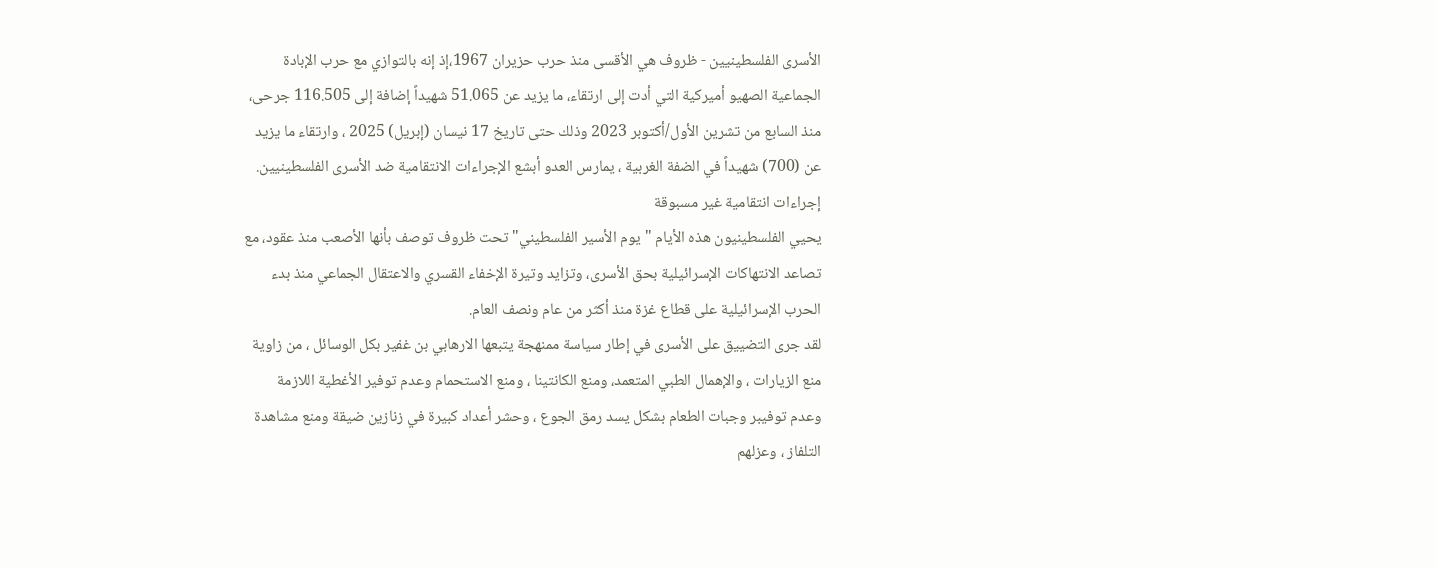الأسرى الفلسطينيين - ظروف هي الأقسى منذ حرب حزيران 1967،إذ إنه بالتوازي مع حرب الإبادة الجماعية الصهيو أميركية التي أدت إلى ارتقاء، ما يزيد عن 51.065 شهيداً إضافة إلى 116.505 جرحى، منذ السابع من تشرين الأول/أكتوبر 2023 وذلك حتى تاريخ 17 نيسان (إبريل) 2025 ، وارتقاء ما يزيد عن (700) شهيداً في الضفة الغربية ، يمارس العدو أبشع الإجراءات الانتقامية ضد الأسرى الفلسطينيين.
إجراءات انتقامية غير مسبوقة
يحيي الفلسطينيون هذه الأيام "يوم الأسير الفلسطيني" تحت ظروف توصف بأنها الأصعب منذ عقود، مع تصاعد الانتهاكات الإسرائيلية بحق الأسرى، وتزايد وتيرة الإخفاء القسري والاعتقال الجماعي منذ بدء الحرب الإسرائيلية على قطاع غزة منذ أكثر من عام ونصف العام.
لقد جرى التضييق على الأسرى في إطار سياسة ممنهجة يتبعها الارهابي بن غفير بكل الوسائل ، من زاوية منع الزيارات ، والإهمال الطبي المتعمد، ومنع الكانتينا ، ومنع الاستحمام وعدم توفير الأغطية اللازمة وعدم توفيبر وجبات الطعام بشكل يسد رمق الجوع ، وحشر أعداد كبيرة في زنازين ضيقة ومنع مشاهدة التلفاز ، وعزلهم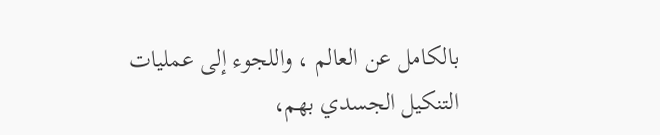بالكامل عن العالم ، واللجوء إلى عمليات التنكيل الجسدي بهم،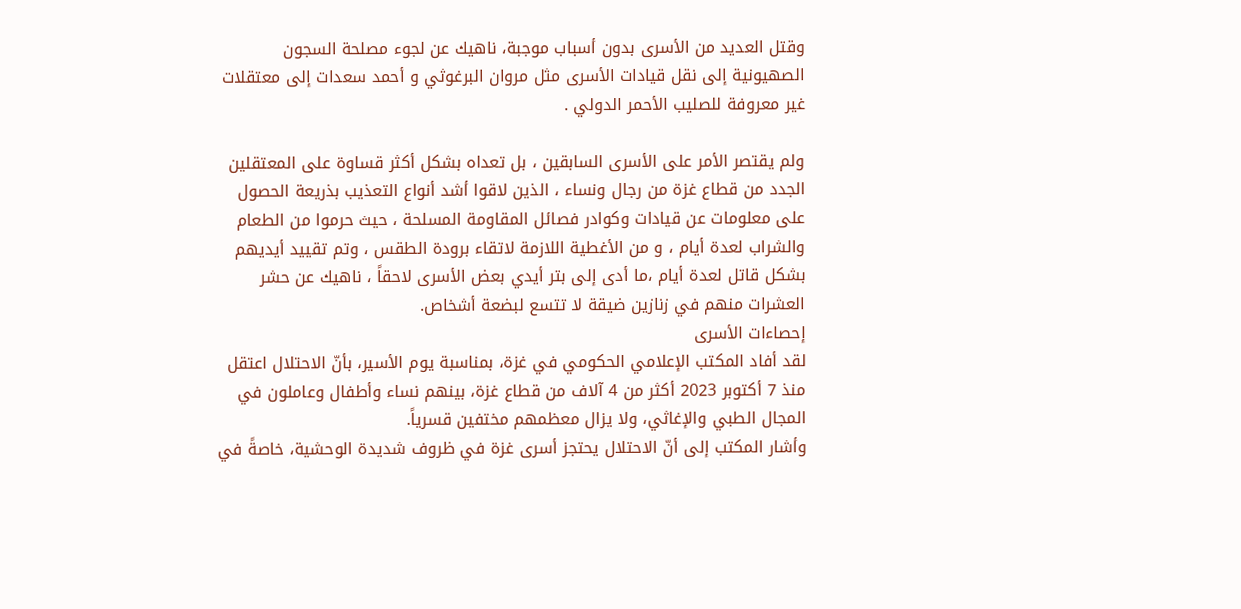وقتل العديد من الأسرى بدون أسباب موجبة، ناهيك عن لجوء مصلحة السجون الصهيونية إلى نقل قيادات الأسرى مثل مروان البرغوثي و أحمد سعدات إلى معتقلات غير معروفة للصليب الأحمر الدولي .

ولم يقتصر الأمر على الأسرى السابقين ، بل تعداه بشكل أكثر قساوة على المعتقلين الجدد من قطاع غزة من رجال ونساء ، الذين لاقوا أشد أنواع التعذيب بذريعة الحصول على معلومات عن قيادات وكوادر فصائل المقاومة المسلحة ، حيث حرموا من الطعام والشراب لعدة أيام ، و من الأغطية اللازمة لاتقاء برودة الطقس ، وتم تقييد أيديهم بشكل قاتل لعدة أيام ،ما أدى إلى بتر أيدي بعض الأسرى لاحقاً ، ناهيك عن حشر العشرات منهم في زنازين ضيقة لا تتسع لبضعة أشخاص.
إحصاءات الأسرى
لقد أفاد المكتب الإعلامي الحكومي في غزة، بمناسبة يوم الأسير، بأنّ الاحتلال اعتقل منذ 7 أكتوبر 2023 أكثر من 4 آلاف من قطاع غزة، بينهم نساء وأطفال وعاملون في المجال الطبي والإغاثي، ولا يزال معظمهم مختفين قسرياً.
وأشار المكتب إلى أنّ الاحتلال يحتجز أسرى غزة في ظروف شديدة الوحشية، خاصةً في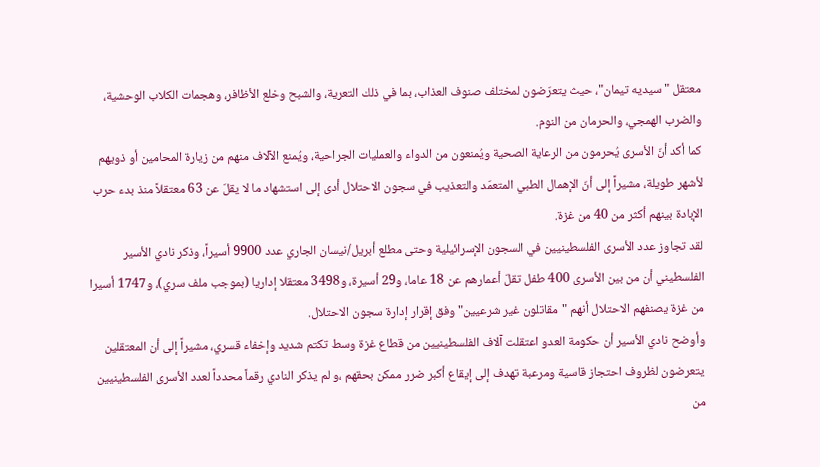معتقل "سيديه تيمان"، حيث يتعرّضون لمختلف صنوف العذاب، بما في ذلك التعرية، والشبح وخلع الأظافر، وهجمات الكلاب الوحشية، والضرب الهمجي، والحرمان من النوم.
كما أكد أنّ الأسرى يُحرمون من الرعاية الصحية ويُمنعون من الدواء والعمليات الجراحية، ويُمنع الآلاف منهم من زيارة المحامين أو ذويهم لأشهر طويلة، مشيراً إلى أنّ الإهمال الطبي المتعمّد والتعذيب في سجون الاحتلال أدى إلى استشهاد ما لا يقلّ عن 63 معتقلاً منذ بدء حرب الإبادة بينهم أكثر من 40 من غزة.
لقد تجاوز عدد الأسرى الفلسطينيين في السجون الإسرائيلية وحتى مطلع أبريل/نيسان الجاري عدد 9900 أسيراً، وذكر نادي الأسير الفلسطيني أن من بين الأسرى 400 طفل تقلّ أعمارهم عن 18 عاما، و29 أسيرة، و3498 معتقلا إداريا (بموجب ملف سري)، و1747 أسيرا من غزة يصنفهم الاحتلال أنهم "مقاتلون غير شرعيين" وفق إقرار إدارة سجون الاحتلال.
وأوضح نادي الأسير أن حكومة العدو اعتقلت آلاف الفلسطينيين من قطاع غزة وسط تكتم شديد وإخفاء قسري، مشيراً إلى أن المعتقلين يتعرضون لظروف احتجاز قاسية ومرعبة تهدف إلى إيقاع أكبر ضرر ممكن بحقهم ،و لم يذكر النادي رقماً محدداً لعدد الأسرى الفلسطينيين من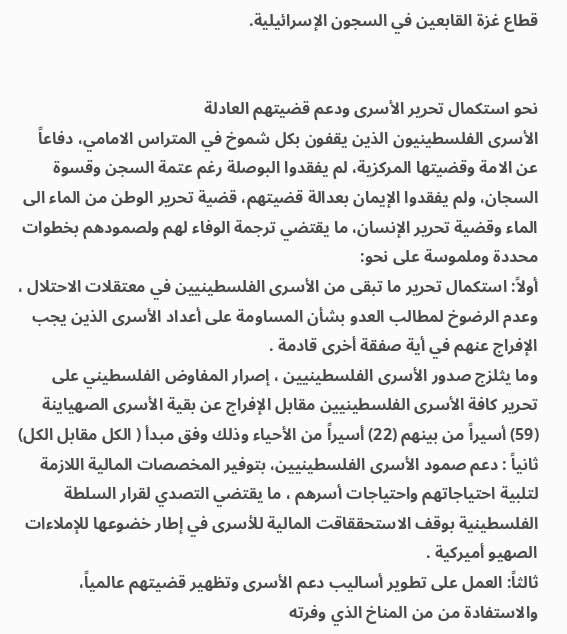قطاع غزة القابعين في السجون الإسرائيلية.


نحو استكمال تحرير الأسرى ودعم قضيتهم العادلة
الأسرى الفلسطينيون الذين يقفون بكل شموخ في المتراس الامامي، دفاعاً عن الامة وقضيتها المركزية، لم يفقدوا البوصلة رغم عتمة السجن وقسوة السجان، ولم يفقدوا الإيمان بعدالة قضيتهم، قضية تحرير الوطن من الماء الى الماء وقضية تحرير الإنسان، ما يقتضي ترجمة الوفاء لهم ولصمودهم بخطوات محددة وملموسة على نحو:
أولاً: استكمال تحرير ما تبقى من الأسرى الفلسطينيين في معتقلات الاحتلال ، وعدم الرضوخ لمطالب العدو بشأن المساومة على أعداد الأسرى الذين يجب الإفراج عنهم في أية صفقة أخرى قادمة .
وما يثلزج صدور الأسرى الفلسطينيين ، إصرار المفاوض الفلسطيني على تحرير كافة الأسرى الفلسطينيين مقابل الإفراج عن بقية الأسرى الصهياينة (59) أسيراً من بينهم (22) أسيراً من الأحياء وذلك وفق مبدأ ( الكل مقابل الكل)
ثانياً : دعم صمود الأسرى الفلسطينيين، بتوفير المخصصات المالية اللازمة لتلبية احتياجاتهم واحتياجات أسرهم ، ما يقتضي التصدي لقرار السلطة الفلسطينية بوقف الاستحققاقت المالية للأسرى في إطار خضوعها للإملاءات الصهيو أميركية .
ثالثاً: العمل على تطوير أساليب دعم الأسرى وتظهير قضيتهم عالمياً، والاستفادة من من المناخ الذي وفرته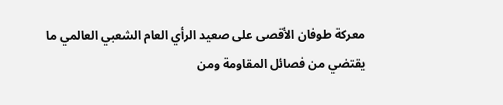معركة طوفان الأقصى على صعيد الرأي العام الشعبي العالمي ما يقتضي من فصائل المقاومة ومن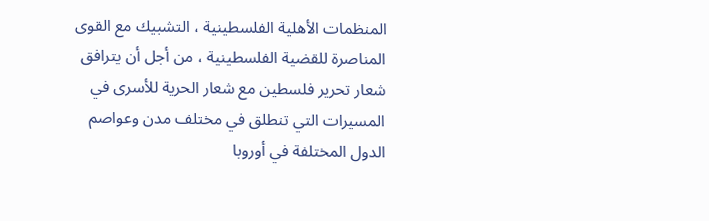المنظمات الأهلية الفلسطينية ، التشبيك مع القوى المناصرة للقضية الفلسطينية ، من أجل أن يترافق شعار تحرير فلسطين مع شعار الحرية للأسرى في المسيرات التي تنطلق في مختلف مدن وعواصم الدول المختلفة في أوروبا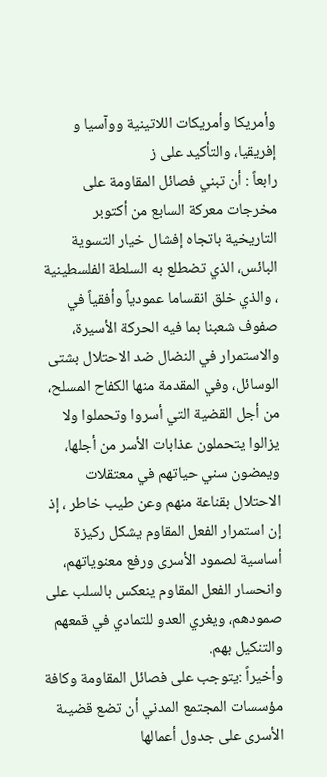وأمريكا وأمريكات اللاتينية ووآسيا و إفريقيا، والتأكيد على ز
رابعاً : أن تبني فصائل المقاومة على مخرجات معركة السابع من أكتوبر التاريخية باتجاه إفشال خيار التسوية البائس، الذي تضطلع به السلطة الفلسطينية ، والذي خلق انقساما عمودياً وأفقياً في صفوف شعبنا بما فيه الحركة الأسيرة، والاستمرار في النضال ضد الاحتلال بشتى الوسائل، وفي المقدمة منها الكفاح المسلح، من أجل القضية التي أسروا وتحملوا ولا يزالوا يتحملون عذابات الأسر من أجلها، ويمضون سني حياتهم في معتقلات الاحتلال بقناعة منهم وعن طيب خاطر ، إذ إن استمرار الفعل المقاوم يشكل ركيزة أساسية لصمود الأسرى ورفع معنوياتهم، وانحسار الفعل المقاوم ينعكس بالسلب على صمودهم، ويغري العدو للتمادي في قمعهم والتنكيل بهم.
وأخيراً :يتوجب على فصائل المقاومة وكافة مؤسسات المجتمع المدني أن تضع قضيىة الأسرى على جدول أعمالها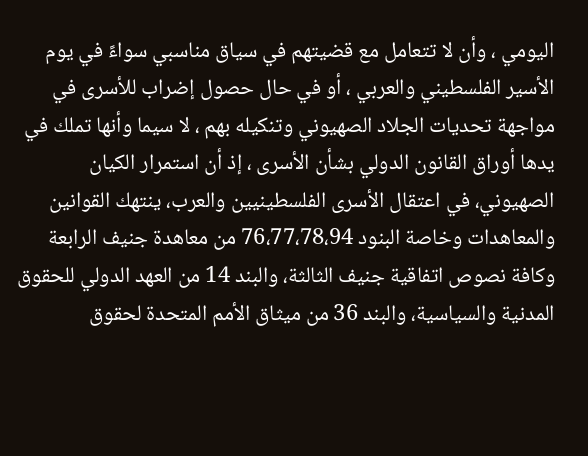اليومي ، وأن لا تتعامل مع قضيتهم في سياق مناسبي سواءً في يوم الأسير الفلسطيني والعربي ، أو في حال حصول إضراب للأسرى في مواجهة تحديات الجلاد الصهيوني وتنكيله بهم ، لا سيما وأنها تملك في يدها أوراق القانون الدولي بشأن الأسرى ، إذ أن استمرار الكيان الصهيوني، في اعتقال الأسرى الفلسطينيين والعرب، ينتهك القوانين والمعاهدات وخاصة البنود 76،77،78،94 من معاهدة جنيف الرابعة وكافة نصوص اتفاقية جنيف الثالثة، والبند 14 من العهد الدولي للحقوق المدنية والسياسية، والبند 36 من ميثاق الأمم المتحدة لحقوق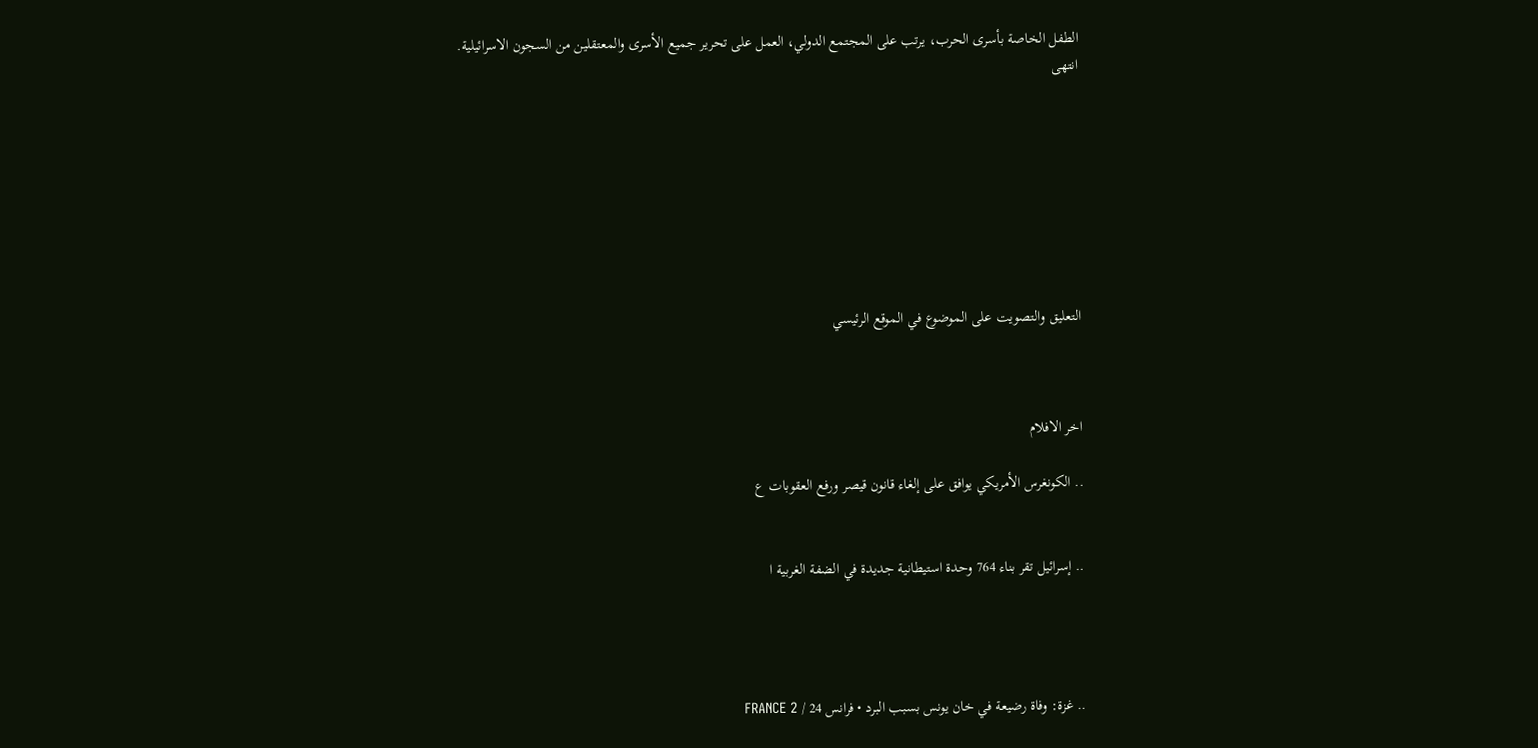الطفل الخاصة بأسرى الحرب، يرتب على المجتمع الدولي، العمل على تحرير جميع الأسرى والمعتقلين من السجون الاسرائيلية.
انتهى








التعليق والتصويت على الموضوع في الموقع الرئيسي



اخر الافلام

.. الكونغرس الأمريكي يوافق على إلغاء قانون قيصر ورفع العقوبات ع


.. إسرائيل تقر بناء 764 وحدة استيطانية جديدة في الضفة الغربية ا




.. غزة: وفاة رضيعة في خان يونس بسبب البرد • فرانس 24 / FRANCE 2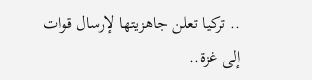.. تركيا تعلن جاهزيتها لإرسال قوات إلى غزة..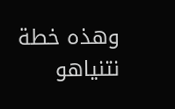وهذه خطة نتنياهو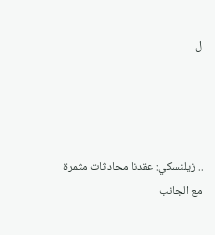ل




.. زيلنسكي: عقدنا محادثات مثمرة مع الجانب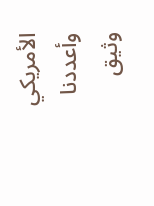الأمريكي وأعددنا وثيق